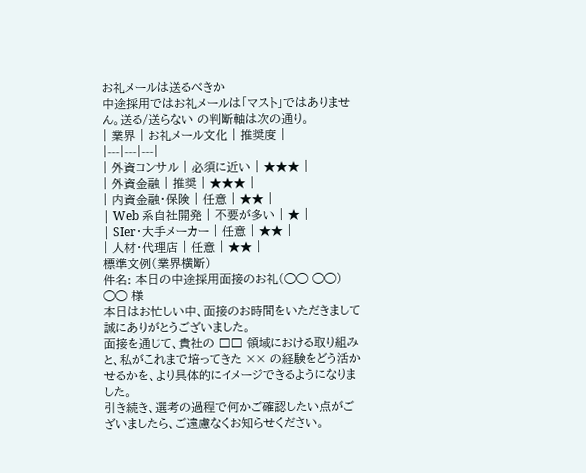お礼メールは送るべきか
中途採用ではお礼メールは「マスト」ではありません。送る/送らない の判断軸は次の通り。
| 業界 | お礼メール文化 | 推奨度 |
|---|---|---|
| 外資コンサル | 必須に近い | ★★★ |
| 外資金融 | 推奨 | ★★★ |
| 内資金融・保険 | 任意 | ★★ |
| Web 系自社開発 | 不要が多い | ★ |
| SIer・大手メーカー | 任意 | ★★ |
| 人材・代理店 | 任意 | ★★ |
標準文例(業界横断)
件名: 本日の中途採用面接のお礼(◯◯ ◯◯)
◯◯ 様
本日はお忙しい中、面接のお時間をいただきまして誠にありがとうございました。
面接を通じて、貴社の □□ 領域における取り組みと、私がこれまで培ってきた ×× の経験をどう活かせるかを、より具体的にイメージできるようになりました。
引き続き、選考の過程で何かご確認したい点がございましたら、ご遠慮なくお知らせください。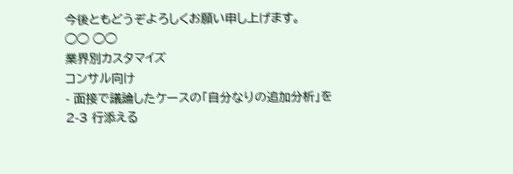今後ともどうぞよろしくお願い申し上げます。
◯◯ ◯◯
業界別カスタマイズ
コンサル向け
- 面接で議論したケースの「自分なりの追加分析」を 2-3 行添える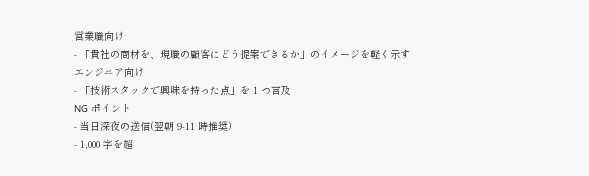営業職向け
- 「貴社の商材を、現職の顧客にどう提案できるか」のイメージを軽く示す
エンジニア向け
- 「技術スタックで興味を持った点」を 1 つ言及
NG ポイント
- 当日深夜の送信(翌朝 9-11 時推奨)
- 1,000 字を超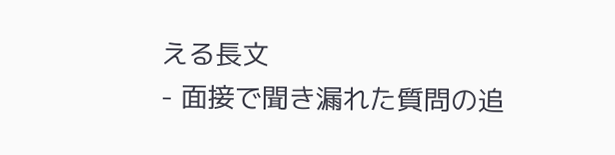える長文
- 面接で聞き漏れた質問の追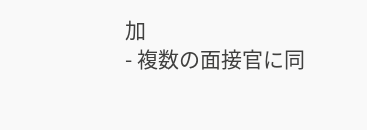加
- 複数の面接官に同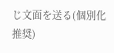じ文面を送る(個別化推奨)